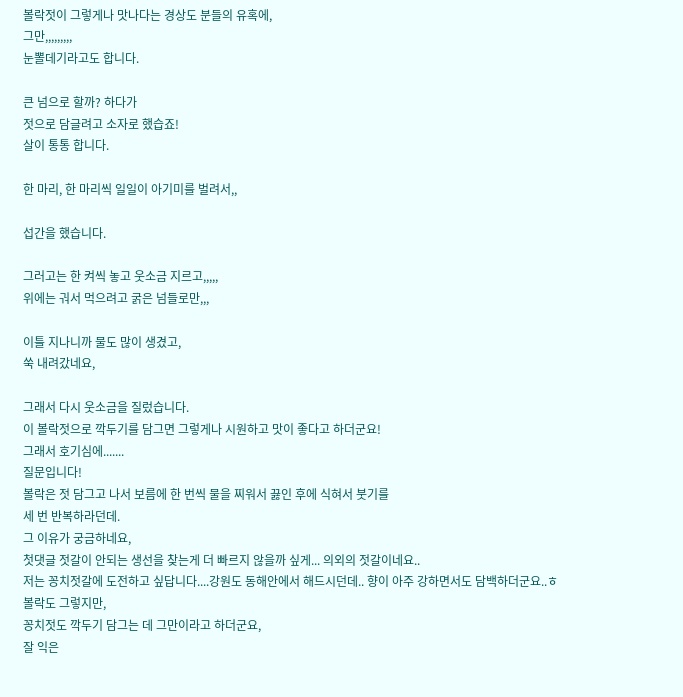볼락젓이 그렇게나 맛나다는 경상도 분들의 유혹에,
그만,,,,,,,,,
눈뽈데기라고도 합니다.

큰 넘으로 할까? 하다가
젓으로 담글려고 소자로 했습죠!
살이 통통 합니다.

한 마리, 한 마리씩 일일이 아기미를 벌려서,,

섭간을 했습니다.

그러고는 한 켜씩 놓고 웃소금 지르고,,,,,
위에는 궈서 먹으려고 굵은 넘들로만,,,

이틀 지나니까 물도 많이 생겼고,
쑥 내려갔네요,

그래서 다시 웃소금을 질렀습니다.
이 볼락젓으로 깍두기를 담그면 그렇게나 시원하고 맛이 좋다고 하더군요!
그래서 호기심에.......
질문입니다!
볼락은 젓 담그고 나서 보름에 한 번씩 물을 찌워서 끓인 후에 식혀서 붓기를
세 번 반복하라던데.
그 이유가 궁금하네요,
첫댓글 젓갈이 안되는 생선을 찾는게 더 빠르지 않을까 싶게... 의외의 젓갈이네요..
저는 꽁치젓갈에 도전하고 싶답니다....강원도 동해안에서 해드시던데.. 향이 아주 강하면서도 담백하더군요..ㅎ
볼락도 그렇지만,
꽁치젓도 깍두기 담그는 데 그만이라고 하더군요,
잘 익은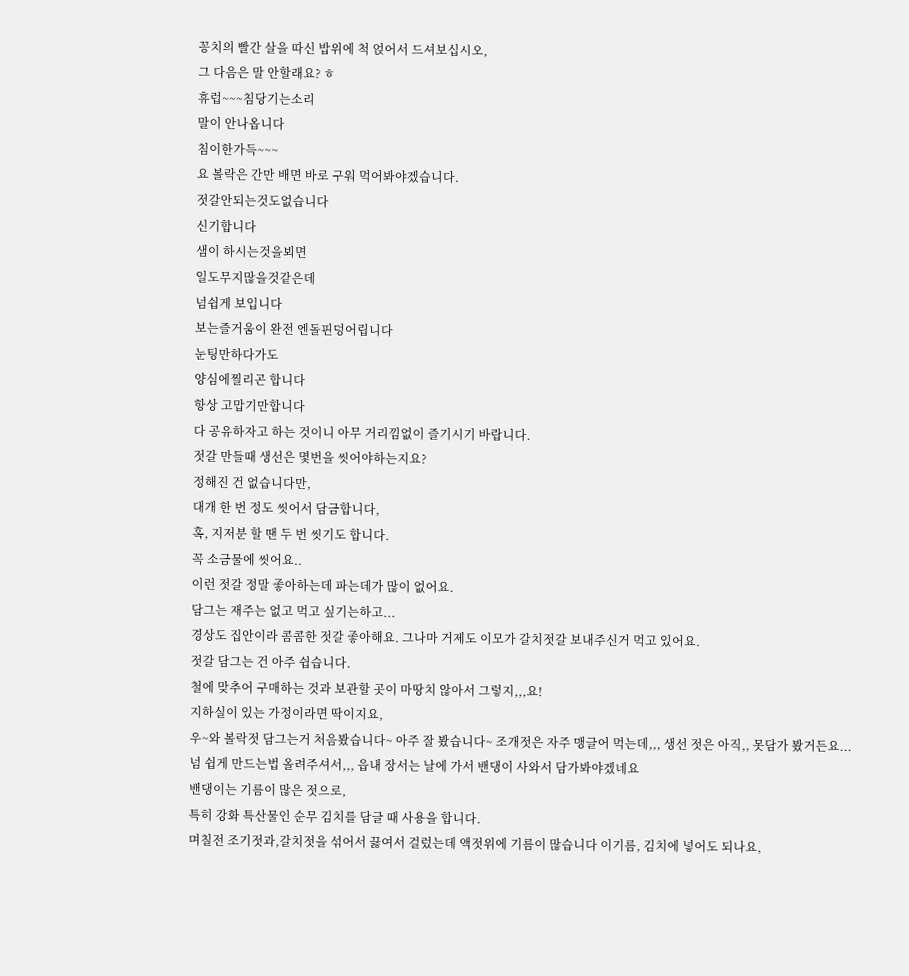꽁치의 빨간 살을 따신 밥위에 척 얹어서 드셔보십시오,
그 다음은 말 안할래요? ㅎ
휴럽~~~침당기는소리
말이 안나옵니다
침이한가득~~~
요 볼락은 간만 배면 바로 구워 먹어봐야겠습니다.
젓갈안되는것도없습니다
신기합니다
샘이 하시는것을뵈면
일도무지많을것같은데
넘쉽게 보입니다
보는즐거움이 완전 엔돌핀덩어립니다
눈팅만하다가도
양심에찔리곤 합니다
항상 고맙기만합니다
다 공유하자고 하는 것이니 아무 거리낌없이 즐기시기 바랍니다.
젓갈 만들때 생선은 몇번을 씻어야하는지요?
정해진 건 없습니다만,
대개 한 번 정도 씻어서 담금합니다,
혹, 지저분 할 땐 두 번 씻기도 합니다.
꼭 소금물에 씻어요..
이런 젓갈 정말 좋아하는데 파는데가 많이 없어요.
담그는 재주는 없고 먹고 싶기는하고...
경상도 집안이라 콤콤한 젓갈 좋아해요. 그나마 거제도 이모가 갈치젓갈 보내주신거 먹고 있어요.
젓갈 담그는 건 아주 쉽습니다.
철에 맞추어 구매하는 것과 보관할 곳이 마땅치 않아서 그렇지,,,요!
지하실이 있는 가정이라면 딱이지요,
우~와 볼락젓 담그는거 처음봤습니다~ 아주 잘 봤습니다~ 조개젓은 자주 맹글어 먹는데,,, 생선 젓은 아직,, 못담가 봤거든요...
넘 쉽게 만드는법 올려주셔서,,, 읍내 장서는 날에 가서 밴댕이 사와서 담가봐야겠네요
밴댕이는 기름이 많은 젓으로,
특히 강화 특산물인 순무 김치를 담글 때 사용을 합니다.
며칠전 조기젓과,갈치젓을 섞어서 끓여서 걸렀는데 액젓위에 기름이 많습니다 이기름, 김치에 넣어도 되나요,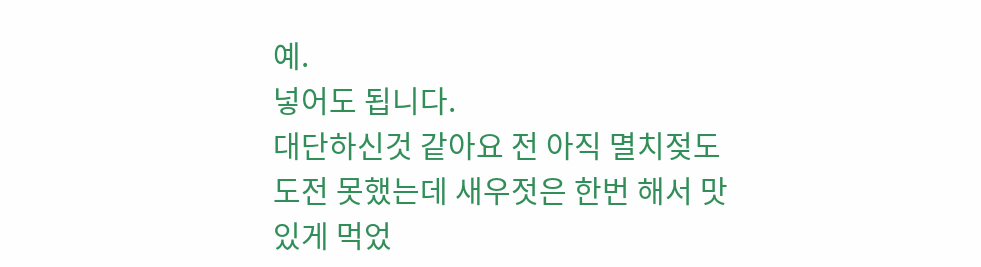예.
넣어도 됩니다.
대단하신것 같아요 전 아직 멸치젖도 도전 못했는데 새우젓은 한번 해서 맛있게 먹었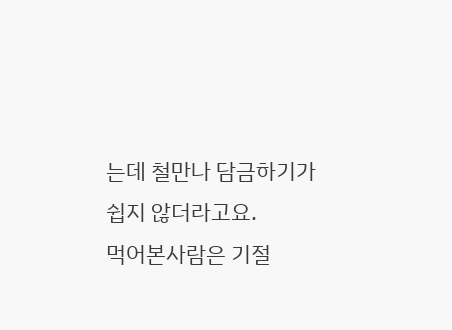는데 철만나 담금하기가 쉽지 않더라고요.
먹어본사람은 기절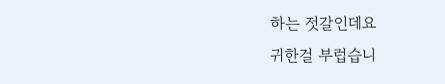하는 젓갈인데요
귀한걸 부럽습니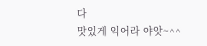다
맛있게 익어라 야앗~^^